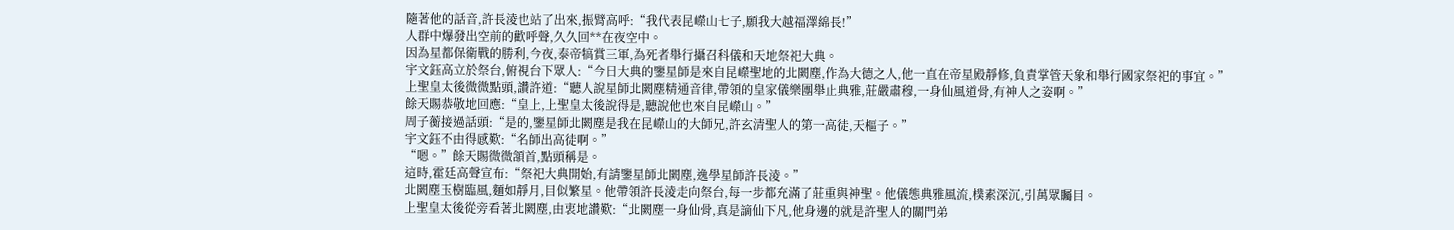隨著他的話音,許長淩也站了出來,振臂高呼:“我代表昆嶸山七子,願我大越福澤綿長!”
人群中爆發出空前的歡呼聲,久久回**在夜空中。
因為星都保衛戰的勝利,今夜,泰帝犒賞三軍,為死者舉行攝召科儀和天地祭祀大典。
宇文鈺高立於祭台,俯視台下眾人:“今日大典的鑒星師是來自昆嶸聖地的北闕塵,作為大德之人,他一直在帝星殿靜修,負責掌管天象和舉行國家祭祀的事宜。”
上聖皇太後微微點頭,讚許道:“聽人說星師北闕塵精通音律,帶領的皇家儀樂團舉止典雅,莊嚴肅穆,一身仙風道骨,有神人之姿啊。”
餘天賜恭敬地回應:“皇上,上聖皇太後說得是,聽說他也來自昆嶸山。”
周子蘅接過話頭:“是的,鑒星師北闕塵是我在昆嶸山的大師兄,許玄清聖人的第一高徒,天樞子。”
宇文鈺不由得感歎:“名師出高徒啊。”
“嗯。”餘天賜微微頷首,點頭稱是。
這時,霍廷高聲宣布:“祭祀大典開始,有請鑒星師北闕塵,逸學星師許長淩。”
北闕塵玉樹臨風,麵如靜月,目似繁星。他帶領許長淩走向祭台,每一步都充滿了莊重與神聖。他儀態典雅風流,樸素深沉,引萬眾矚目。
上聖皇太後從旁看著北闕塵,由衷地讚歎:“北闕塵一身仙骨,真是謫仙下凡,他身邊的就是許聖人的關門弟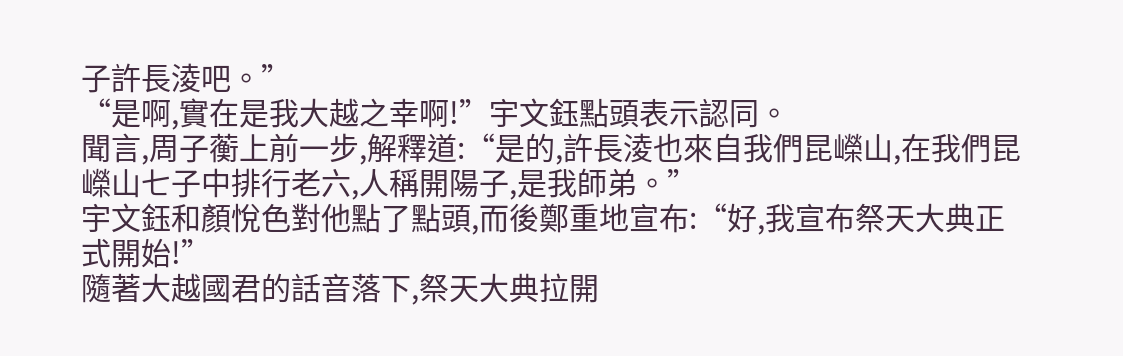子許長淩吧。”
“是啊,實在是我大越之幸啊!”宇文鈺點頭表示認同。
聞言,周子蘅上前一步,解釋道:“是的,許長淩也來自我們昆嶸山,在我們昆嶸山七子中排行老六,人稱開陽子,是我師弟。”
宇文鈺和顏悅色對他點了點頭,而後鄭重地宣布:“好,我宣布祭天大典正式開始!”
隨著大越國君的話音落下,祭天大典拉開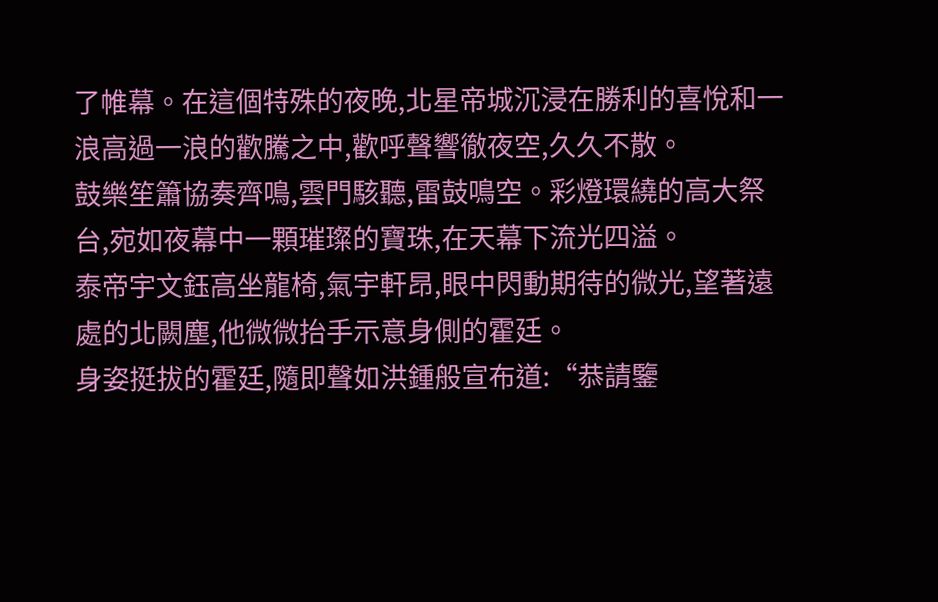了帷幕。在這個特殊的夜晚,北星帝城沉浸在勝利的喜悅和一浪高過一浪的歡騰之中,歡呼聲響徹夜空,久久不散。
鼓樂笙簫協奏齊鳴,雲門駭聽,雷鼓鳴空。彩燈環繞的高大祭台,宛如夜幕中一顆璀璨的寶珠,在天幕下流光四溢。
泰帝宇文鈺高坐龍椅,氣宇軒昂,眼中閃動期待的微光,望著遠處的北闕塵,他微微抬手示意身側的霍廷。
身姿挺拔的霍廷,隨即聲如洪鍾般宣布道:“恭請鑒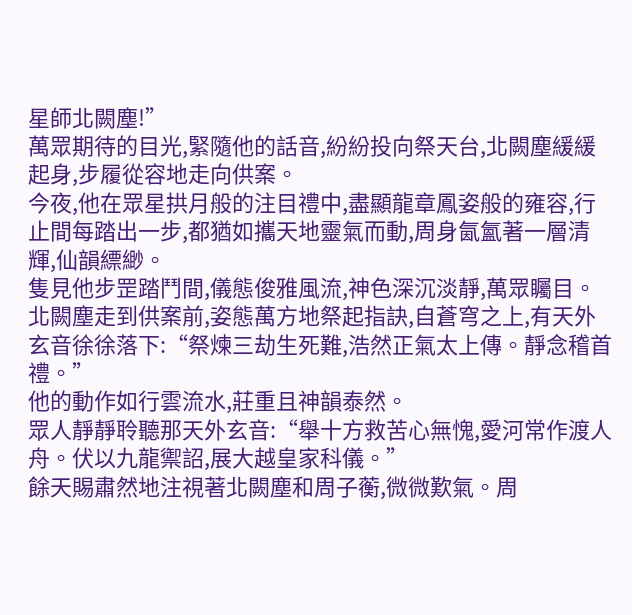星師北闕塵!”
萬眾期待的目光,緊隨他的話音,紛紛投向祭天台,北闕塵緩緩起身,步履從容地走向供案。
今夜,他在眾星拱月般的注目禮中,盡顯龍章鳳姿般的雍容,行止間每踏出一步,都猶如攜天地靈氣而動,周身氤氳著一層清輝,仙韻縹緲。
隻見他步罡踏鬥間,儀態俊雅風流,神色深沉淡靜,萬眾矚目。
北闕塵走到供案前,姿態萬方地祭起指訣,自蒼穹之上,有天外玄音徐徐落下:“祭煉三劫生死難,浩然正氣太上傳。靜念稽首禮。”
他的動作如行雲流水,莊重且神韻泰然。
眾人靜靜聆聽那天外玄音:“舉十方救苦心無愧,愛河常作渡人舟。伏以九龍禦詔,展大越皇家科儀。”
餘天賜肅然地注視著北闕塵和周子蘅,微微歎氣。周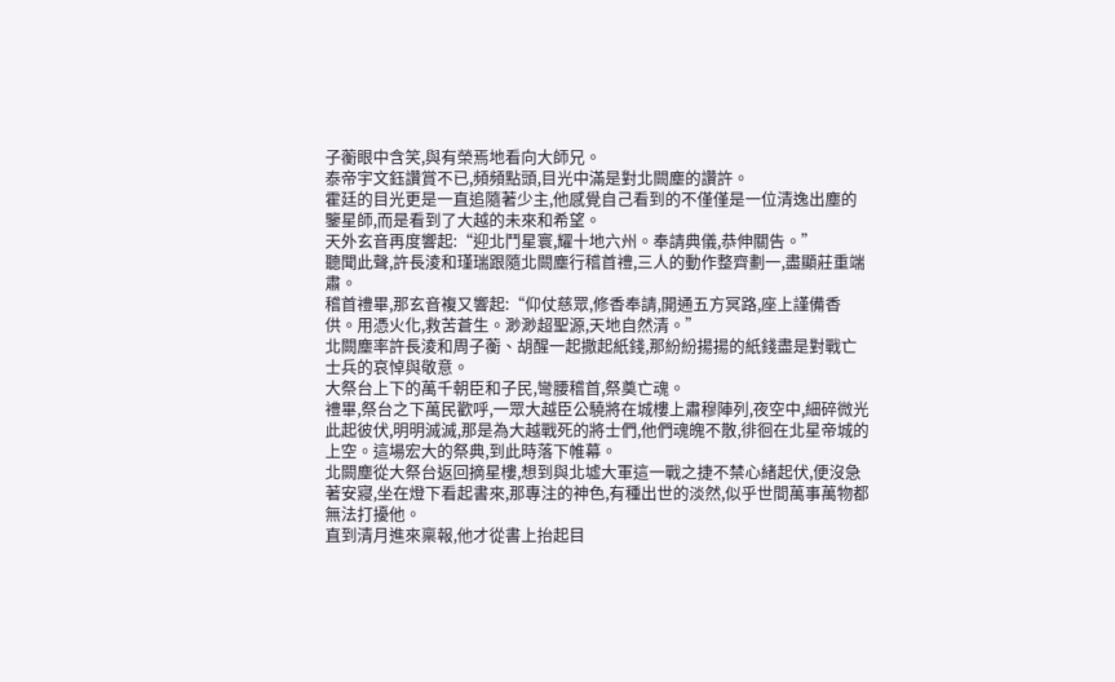子蘅眼中含笑,與有榮焉地看向大師兄。
泰帝宇文鈺讚賞不已,頻頻點頭,目光中滿是對北闕塵的讚許。
霍廷的目光更是一直追隨著少主,他感覺自己看到的不僅僅是一位清逸出塵的鑒星師,而是看到了大越的未來和希望。
天外玄音再度響起:“迎北鬥星寰,耀十地六州。奉請典儀,恭伸關告。”
聽聞此聲,許長淩和瑾瑞跟隨北闕塵行稽首禮,三人的動作整齊劃一,盡顯莊重端肅。
稽首禮畢,那玄音複又響起:“仰仗慈眾,修香奉請,開通五方冥路,座上謹備香供。用憑火化,救苦蒼生。渺渺超聖源,天地自然清。”
北闕塵率許長淩和周子蘅、胡醒一起撒起紙錢,那紛紛揚揚的紙錢盡是對戰亡士兵的哀悼與敬意。
大祭台上下的萬千朝臣和子民,彎腰稽首,祭奠亡魂。
禮畢,祭台之下萬民歡呼,一眾大越臣公驍將在城樓上肅穆陣列,夜空中,細碎微光此起彼伏,明明滅滅,那是為大越戰死的將士們,他們魂魄不散,徘徊在北星帝城的上空。這場宏大的祭典,到此時落下帷幕。
北闕塵從大祭台返回摘星樓,想到與北墟大軍這一戰之捷不禁心緒起伏,便沒急著安寢,坐在燈下看起書來,那專注的神色,有種出世的淡然,似乎世間萬事萬物都無法打擾他。
直到清月進來稟報,他才從書上抬起目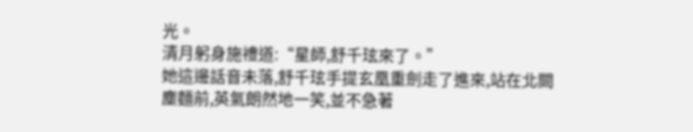光。
清月躬身施禮道:“星師,舒千玹來了。”
她這邊話音未落,舒千玹手提玄凰重劍走了進來,站在北闕塵麵前,英氣朗然地一笑,並不急著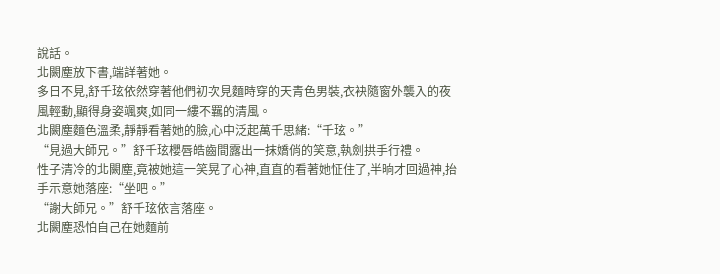說話。
北闕塵放下書,端詳著她。
多日不見,舒千玹依然穿著他們初次見麵時穿的天青色男裝,衣袂隨窗外襲入的夜風輕動,顯得身姿颯爽,如同一縷不羈的清風。
北闕塵麵色溫柔,靜靜看著她的臉,心中泛起萬千思緒:“千玹。”
“見過大師兄。”舒千玹櫻唇皓齒間露出一抹嬌俏的笑意,執劍拱手行禮。
性子清冷的北闕塵,竟被她這一笑晃了心神,直直的看著她怔住了,半晌才回過神,抬手示意她落座:“坐吧。”
“謝大師兄。”舒千玹依言落座。
北闕塵恐怕自己在她麵前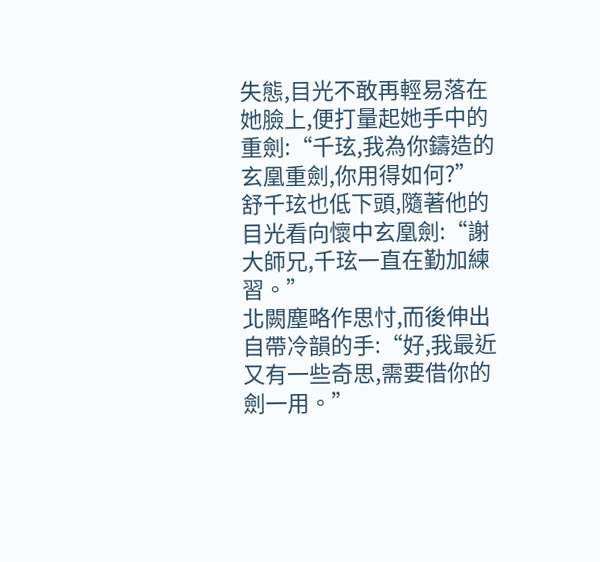失態,目光不敢再輕易落在她臉上,便打量起她手中的重劍:“千玹,我為你鑄造的玄凰重劍,你用得如何?”
舒千玹也低下頭,隨著他的目光看向懷中玄凰劍:“謝大師兄,千玹一直在勤加練習。”
北闕塵略作思忖,而後伸出自帶冷韻的手:“好,我最近又有一些奇思,需要借你的劍一用。”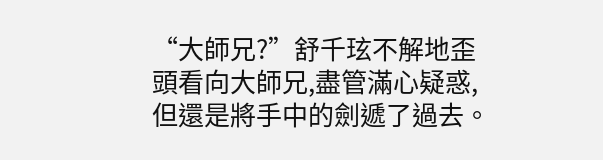“大師兄?”舒千玹不解地歪頭看向大師兄,盡管滿心疑惑,但還是將手中的劍遞了過去。